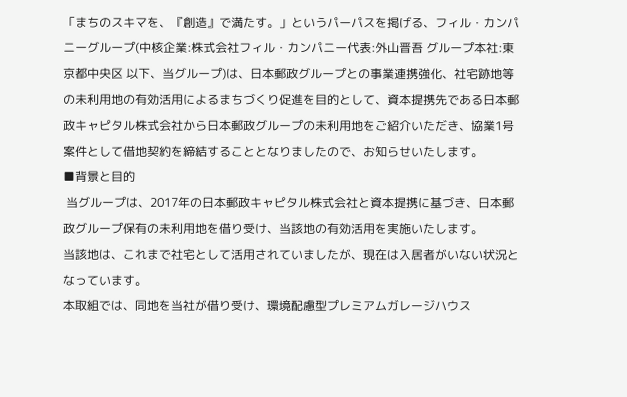「まちのスキマを、『創造』で満たす。」というパーパスを掲げる、フィル・カンパニーグループ(中核企業:株式会社フィル・カンパニー代表:外山晋吾 グループ本社:東京都中央区 以下、当グループ)は、日本郵政グループとの事業連携強化、社宅跡地等の未利用地の有効活用によるまちづくり促進を目的として、資本提携先である日本郵政キャピタル株式会社から日本郵政グループの未利用地をご紹介いただき、協業1号案件として借地契約を締結することとなりましたので、お知らせいたします。
■背景と目的
 当グループは、2017年の日本郵政キャピタル株式会社と資本提携に基づき、日本郵政グループ保有の未利用地を借り受け、当該地の有効活用を実施いたします。
当該地は、これまで社宅として活用されていましたが、現在は入居者がいない状況となっています。
本取組では、同地を当社が借り受け、環境配慮型プレミアムガレージハウス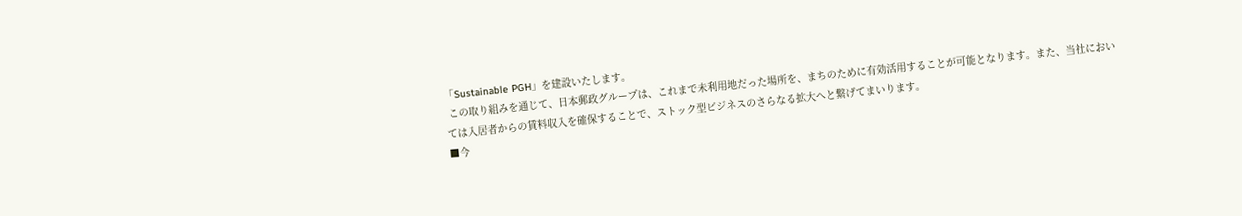「Sustainable PGH」を建設いたします。
 この取り組みを通じて、日本郵政グループは、これまで未利用地だった場所を、まちのために有効活用することが可能となります。また、当社においては入居者からの賃料収入を確保することで、ストック型ビジネスのさらなる拡大へと繋げてまいります。
■今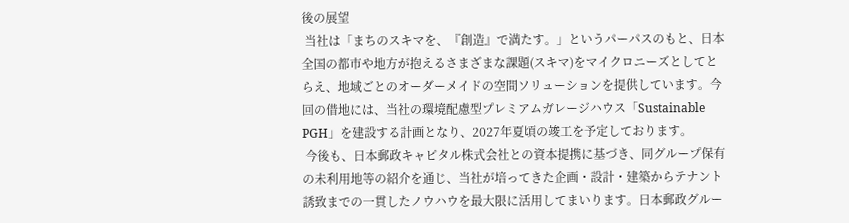後の展望
 当社は「まちのスキマを、『創造』で満たす。」というパーパスのもと、日本全国の都市や地方が抱えるさまざまな課題(スキマ)をマイクロニーズとしてとらえ、地域ごとのオーダーメイドの空間ソリューションを提供しています。今回の借地には、当社の環境配慮型プレミアムガレージハウス「Sustainable PGH」を建設する計画となり、2027年夏頃の竣工を予定しております。
 今後も、日本郵政キャピタル株式会社との資本提携に基づき、同グループ保有の未利用地等の紹介を通じ、当社が培ってきた企画・設計・建築からテナント誘致までの一貫したノウハウを最大限に活用してまいります。日本郵政グルー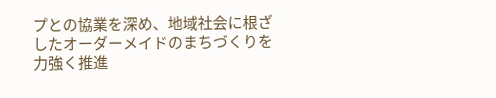プとの協業を深め、地域社会に根ざしたオーダーメイドのまちづくりを力強く推進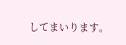してまいります。